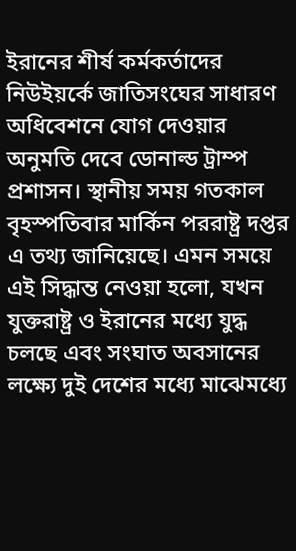ইরানের শীর্ষ কর্মকর্তাদের নিউইয়র্কে জাতিসংঘের সাধারণ অধিবেশনে যোগ দেওয়ার অনুমতি দেবে ডোনাল্ড ট্রাম্প প্রশাসন। স্থানীয় সময় গতকাল বৃহস্পতিবার মার্কিন পররাষ্ট্র দপ্তর এ তথ্য জানিয়েছে। এমন সময়ে এই সিদ্ধান্ত নেওয়া হলো, যখন যুক্তরাষ্ট্র ও ইরানের মধ্যে যুদ্ধ চলছে এবং সংঘাত অবসানের লক্ষ্যে দুই দেশের মধ্যে মাঝেমধ্যে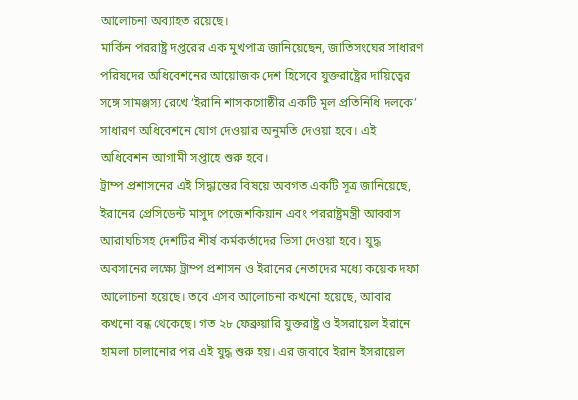আলোচনা অব্যাহত রয়েছে।
মার্কিন পররাষ্ট্র দপ্তরের এক মুখপাত্র জানিয়েছেন, জাতিসংঘের সাধারণ পরিষদের অধিবেশনের আয়োজক দেশ হিসেবে যুক্তরাষ্ট্রের দায়িত্বের সঙ্গে সামঞ্জস্য রেখে ‘ইরানি শাসকগোষ্ঠীর একটি মূল প্রতিনিধি দলকে’ সাধারণ অধিবেশনে যোগ দেওয়ার অনুমতি দেওয়া হবে। এই অধিবেশন আগামী সপ্তাহে শুরু হবে।
ট্রাম্প প্রশাসনের এই সিদ্ধান্তের বিষয়ে অবগত একটি সূত্র জানিয়েছে, ইরানের প্রেসিডেন্ট মাসুদ পেজেশকিয়ান এবং পররাষ্ট্রমন্ত্রী আব্বাস আরাঘচিসহ দেশটির শীর্ষ কর্মকর্তাদের ভিসা দেওয়া হবে। যুদ্ধ অবসানের লক্ষ্যে ট্রাম্প প্রশাসন ও ইরানের নেতাদের মধ্যে কয়েক দফা আলোচনা হয়েছে। তবে এসব আলোচনা কখনো হয়েছে, আবার কখনো বন্ধ থেকেছে। গত ২৮ ফেব্রুয়ারি যুক্তরাষ্ট্র ও ইসরায়েল ইরানে হামলা চালানোর পর এই যুদ্ধ শুরু হয়। এর জবাবে ইরান ইসরায়েল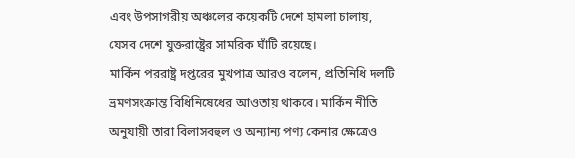এবং উপসাগরীয় অঞ্চলের কয়েকটি দেশে হামলা চালায়, যেসব দেশে যুক্তরাষ্ট্রের সামরিক ঘাঁটি রয়েছে।
মার্কিন পররাষ্ট্র দপ্তরের মুখপাত্র আরও বলেন, প্রতিনিধি দলটি ভ্রমণসংক্রান্ত বিধিনিষেধের আওতায় থাকবে। মার্কিন নীতি অনুযায়ী তারা বিলাসবহুল ও অন্যান্য পণ্য কেনার ক্ষেত্রেও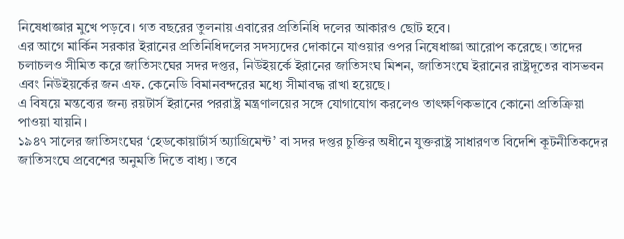নিষেধাজ্ঞার মুখে পড়বে। গত বছরের তুলনায় এবারের প্রতিনিধি দলের আকারও ছোট হবে।
এর আগে মার্কিন সরকার ইরানের প্রতিনিধিদলের সদস্যদের দোকানে যাওয়ার ওপর নিষেধাজ্ঞা আরোপ করেছে। তাদের চলাচলও সীমিত করে জাতিসংঘের সদর দপ্তর, নিউইয়র্কে ইরানের জাতিসংঘ মিশন, জাতিসংঘে ইরানের রাষ্ট্রদূতের বাসভবন এবং নিউইয়র্কের জন এফ. কেনেডি বিমানবন্দরের মধ্যে সীমাবদ্ধ রাখা হয়েছে।
এ বিষয়ে মন্তব্যের জন্য রয়টার্স ইরানের পররাষ্ট্র মন্ত্রণালয়ের সঙ্গে যোগাযোগ করলেও তাৎক্ষণিকভাবে কোনো প্রতিক্রিয়া পাওয়া যায়নি।
১৯৪৭ সালের জাতিসংঘের ‘হেডকোয়ার্টার্স অ্যাগ্রিমেন্ট’ বা সদর দপ্তর চুক্তির অধীনে যুক্তরাষ্ট্র সাধারণত বিদেশি কূটনীতিকদের জাতিসংঘে প্রবেশের অনুমতি দিতে বাধ্য। তবে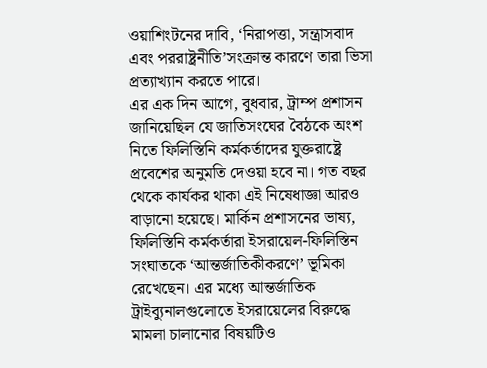ওয়াশিংটনের দাবি, ‘নিরাপত্তা, সন্ত্রাসবাদ এবং পররাষ্ট্রনীতি’সংক্রান্ত কারণে তারা ভিসা প্রত্যাখ্যান করতে পারে।
এর এক দিন আগে, বুধবার, ট্রাম্প প্রশাসন জানিয়েছিল যে জাতিসংঘের বৈঠকে অংশ নিতে ফিলিস্তিনি কর্মকর্তাদের যুক্তরাষ্ট্রে প্রবেশের অনুমতি দেওয়া হবে না। গত বছর থেকে কার্যকর থাকা এই নিষেধাজ্ঞা আরও বাড়ানো হয়েছে। মার্কিন প্রশাসনের ভাষ্য, ফিলিস্তিনি কর্মকর্তারা ইসরায়েল-ফিলিস্তিন সংঘাতকে ‘আন্তর্জাতিকীকরণে’ ভূমিকা রেখেছেন। এর মধ্যে আন্তর্জাতিক ট্রাইব্যুনালগুলোতে ইসরায়েলের বিরুদ্ধে মামলা চালানোর বিষয়টিও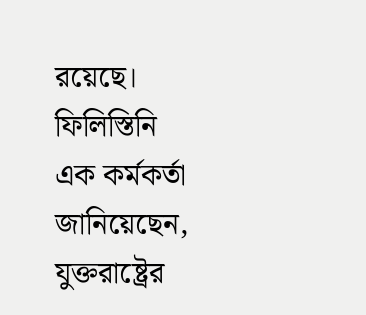রয়েছে। ফিলিস্তিনি এক কর্মকর্তা জানিয়েছেন, যুক্তরাষ্ট্রের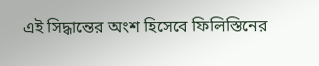এই সিদ্ধান্তের অংশ হিসেবে ফিলিস্তিনের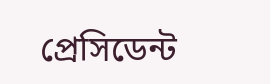প্রেসিডেন্ট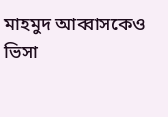মাহমুদ আব্বাসকেও ভিসা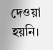দেওয়া হয়নি।